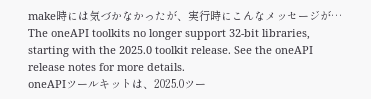make時には気づかなかったが、実行時にこんなメッセージが…
The oneAPI toolkits no longer support 32-bit libraries, starting with the 2025.0 toolkit release. See the oneAPI release notes for more details.
oneAPIツールキットは、2025.0ツー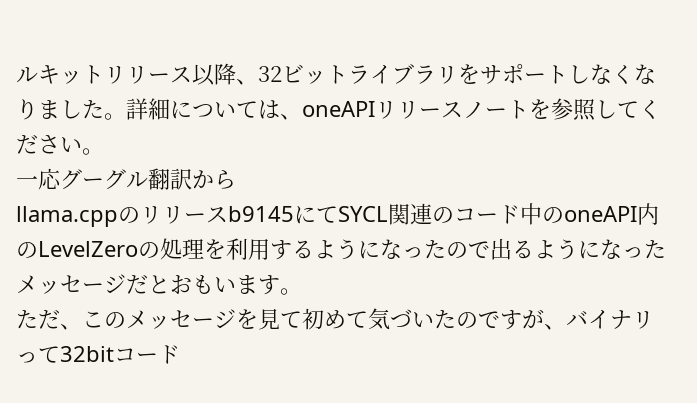ルキットリリース以降、32ビットライブラリをサポートしなくなりました。詳細については、oneAPIリリースノートを参照してください。
一応グーグル翻訳から
llama.cppのリリースb9145にてSYCL関連のコード中のoneAPI内のLevelZeroの処理を利用するようになったので出るようになったメッセージだとおもいます。
ただ、このメッセージを見て初めて気づいたのですが、バイナリって32bitコード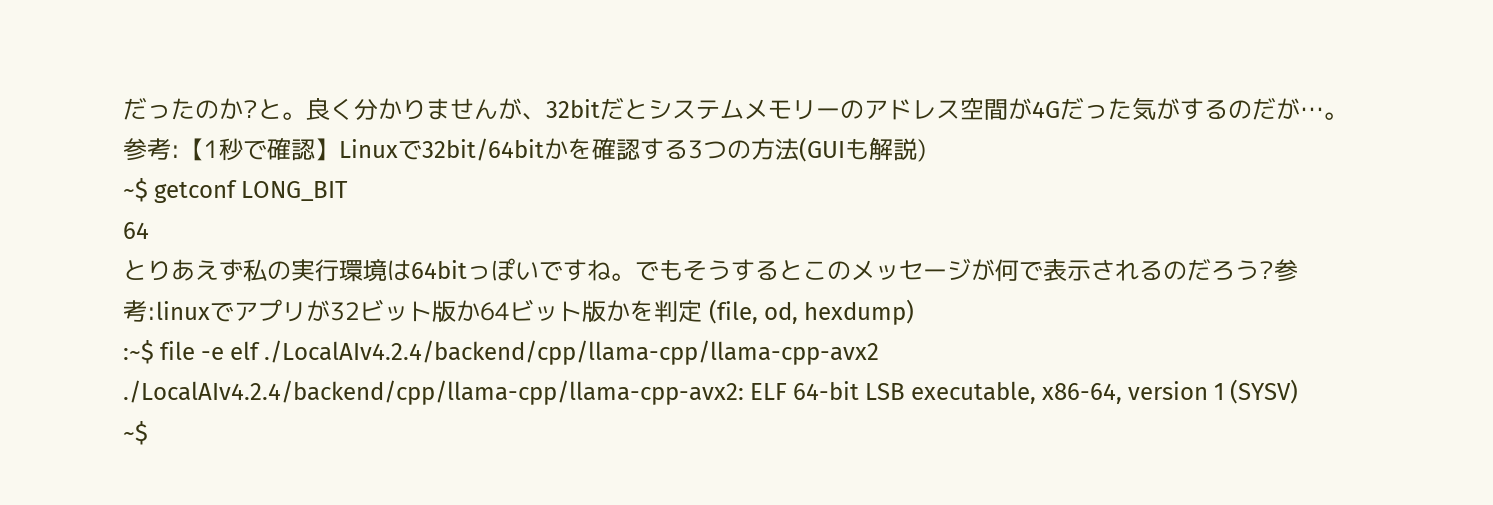だったのか?と。良く分かりませんが、32bitだとシステムメモリーのアドレス空間が4Gだった気がするのだが…。参考:【1秒で確認】Linuxで32bit/64bitかを確認する3つの方法(GUIも解説)
~$ getconf LONG_BIT
64
とりあえず私の実行環境は64bitっぽいですね。でもそうするとこのメッセージが何で表示されるのだろう?参考:linuxでアプリが32ビット版か64ビット版かを判定 (file, od, hexdump)
:~$ file -e elf ./LocalAIv4.2.4/backend/cpp/llama-cpp/llama-cpp-avx2
./LocalAIv4.2.4/backend/cpp/llama-cpp/llama-cpp-avx2: ELF 64-bit LSB executable, x86-64, version 1 (SYSV)
~$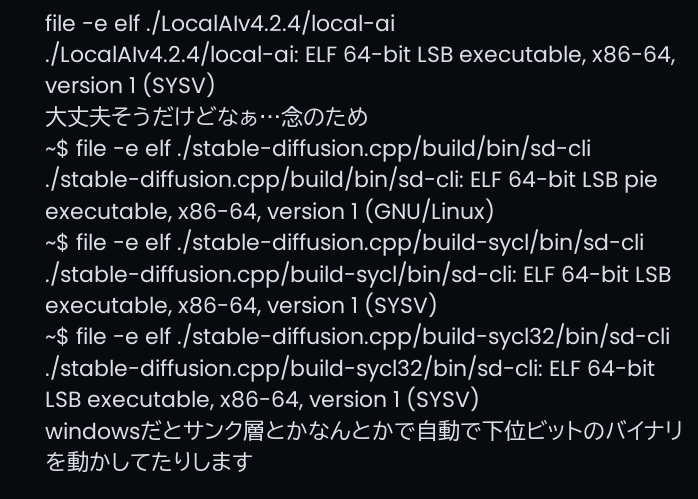file -e elf ./LocalAIv4.2.4/local-ai
./LocalAIv4.2.4/local-ai: ELF 64-bit LSB executable, x86-64, version 1 (SYSV)
大丈夫そうだけどなぁ…念のため
~$ file -e elf ./stable-diffusion.cpp/build/bin/sd-cli
./stable-diffusion.cpp/build/bin/sd-cli: ELF 64-bit LSB pie executable, x86-64, version 1 (GNU/Linux)
~$ file -e elf ./stable-diffusion.cpp/build-sycl/bin/sd-cli
./stable-diffusion.cpp/build-sycl/bin/sd-cli: ELF 64-bit LSB executable, x86-64, version 1 (SYSV)
~$ file -e elf ./stable-diffusion.cpp/build-sycl32/bin/sd-cli
./stable-diffusion.cpp/build-sycl32/bin/sd-cli: ELF 64-bit LSB executable, x86-64, version 1 (SYSV)
windowsだとサンク層とかなんとかで自動で下位ビットのバイナリを動かしてたりします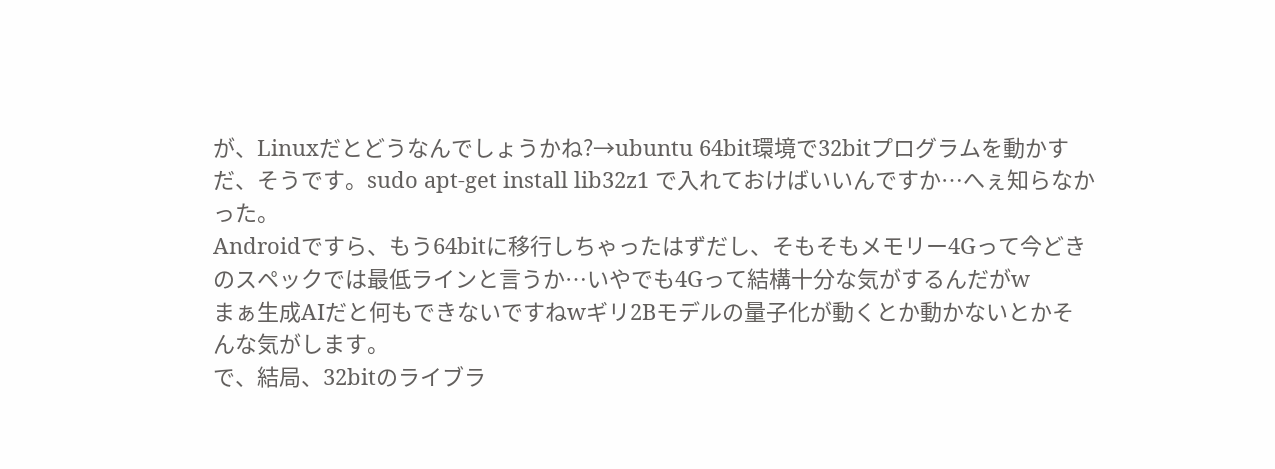が、Linuxだとどうなんでしょうかね?→ubuntu 64bit環境で32bitプログラムを動かす
だ、そうです。sudo apt-get install lib32z1 で入れておけばいいんですか…へぇ知らなかった。
Androidですら、もう64bitに移行しちゃったはずだし、そもそもメモリー4Gって今どきのスペックでは最低ラインと言うか…いやでも4Gって結構十分な気がするんだがw
まぁ生成AIだと何もできないですねwギリ2Bモデルの量子化が動くとか動かないとかそんな気がします。
で、結局、32bitのライブラ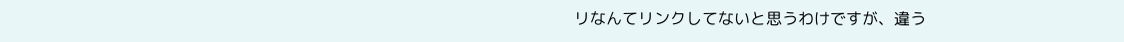リなんてリンクしてないと思うわけですが、違う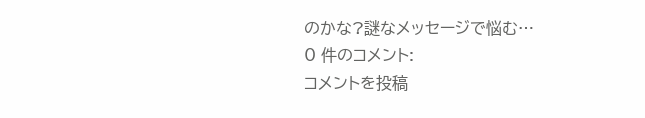のかな?謎なメッセージで悩む…
0 件のコメント:
コメントを投稿